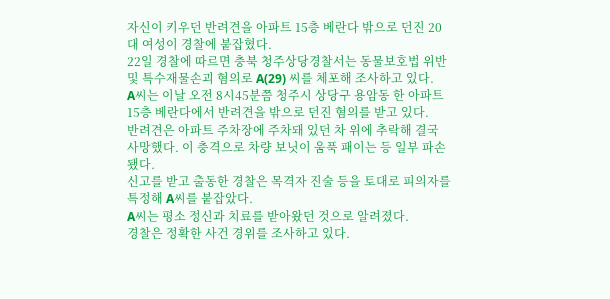자신이 키우던 반려견을 아파트 15층 베란다 밖으로 던진 20대 여성이 경찰에 붙잡혔다.
22일 경찰에 따르면 충북 청주상당경찰서는 동물보호법 위반 및 특수재물손괴 혐의로 A(29) 씨를 체포해 조사하고 있다.
A씨는 이날 오전 8시45분쯤 청주시 상당구 용암동 한 아파트 15층 베란다에서 반려견을 밖으로 던진 혐의를 받고 있다.
반려견은 아파트 주차장에 주차돼 있던 차 위에 추락해 결국 사망했다. 이 충격으로 차량 보닛이 움푹 패이는 등 일부 파손됐다.
신고를 받고 출동한 경찰은 목격자 진술 등을 토대로 피의자를 특정해 A씨를 붙잡았다.
A씨는 평소 정신과 치료를 받아왔던 것으로 알려졌다.
경찰은 정확한 사건 경위를 조사하고 있다.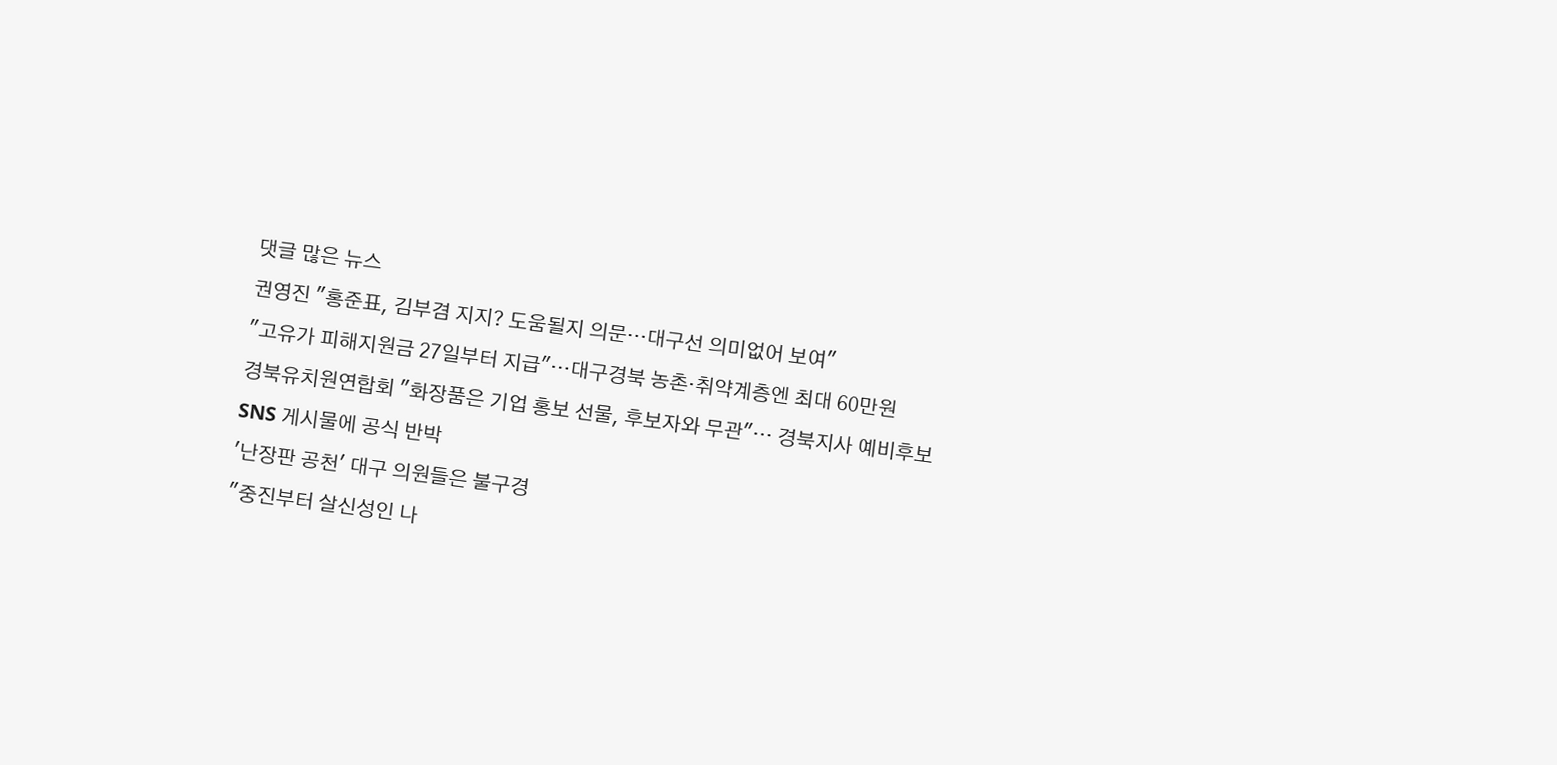댓글 많은 뉴스
권영진 "홍준표, 김부겸 지지? 도움될지 의문…대구선 의미없어 보여"
"고유가 피해지원금 27일부터 지급"…대구경북 농촌·취약계층엔 최대 60만원
경북유치원연합회 "화장품은 기업 홍보 선물, 후보자와 무관"… 경북지사 예비후보 SNS 게시물에 공식 반박
'난장판 공천' 대구 의원들은 불구경
"중진부터 살신성인 나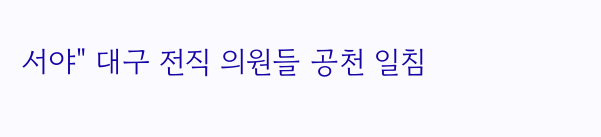서야" 대구 전직 의원들 공천 일침